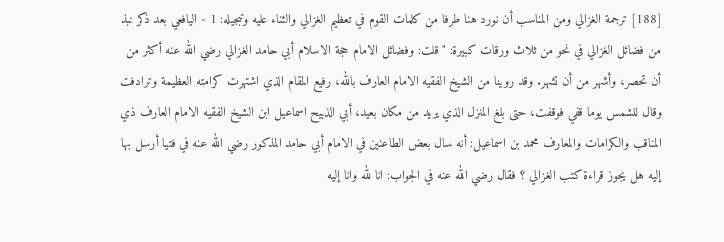[188] ترجمة الغزالي ومن المناسب أن نورد هنا طرفا من كلمات القوم في تعظيم الغزالي والثناء عليه وتبجيله: 1 - اليافعي بعد ذكر نبذ من فضائل الغزالي في نحو من ثلاث ورقات كبيرة: " قلت: وفضائل الامام حجة الاسلام أبي حامد الغزالي رضي الله عنه أكثر من أن تحصر، وأشهر من أن تشهر. وقد روينا من الشيخ الفقيه الامام العارف بالله، رفيع المقام الذي اشتهرت كرامته العظيمة وترادفت وقال للشمس يوما قفي فوقفت، حتى بلغ المنزل الذي يريد من مكان بعيد، أبي الذبيح اسماعيل ابن الشيخ الفقيه الامام العارف ذي المناقب والكرامات والمعارف محمد بن اسماعيل: أنه سال بعض الطاعنين في الامام أبي حامد المذكور رضي الله عنه في فتيا أرسل بها إليه هل يجوز قراءة كتب الغزالي ؟ فقال رضي الله عنه في الجواب: انا لله وانا إليه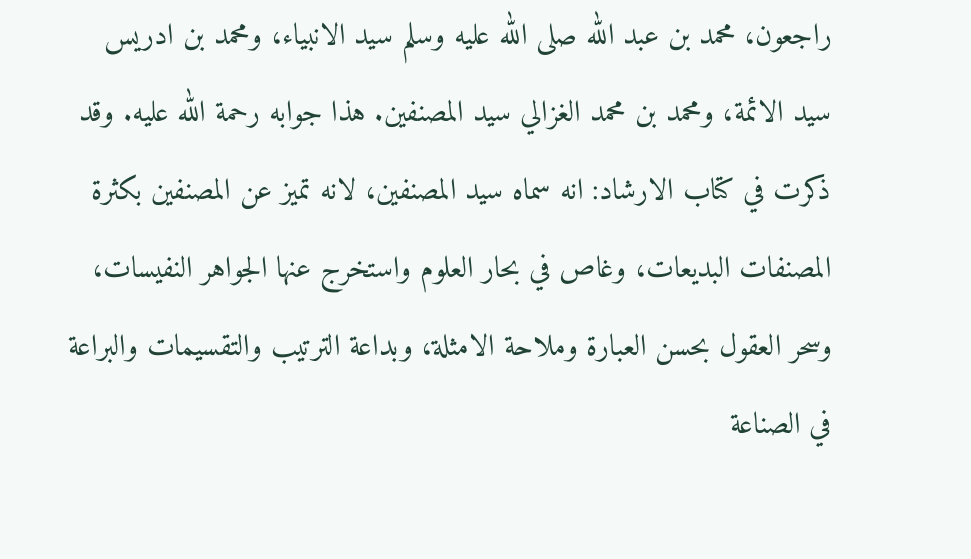راجعون، محمد بن عبد الله صلى الله عليه وسلم سيد الانبياء، ومحمد بن ادريس سيد الائمة، ومحمد بن محمد الغزالي سيد المصنفين. هذا جوابه رحمة الله عليه. وقد ذكرت في كتاب الارشاد: انه سماه سيد المصنفين، لانه تميز عن المصنفين بكثرة المصنفات البديعات، وغاص في بحار العلوم واستخرج عنها الجواهر النفيسات، وسحر العقول بحسن العبارة وملاحة الامثلة، وبداعة الترتيب والتقسيمات والبراعة في الصناعة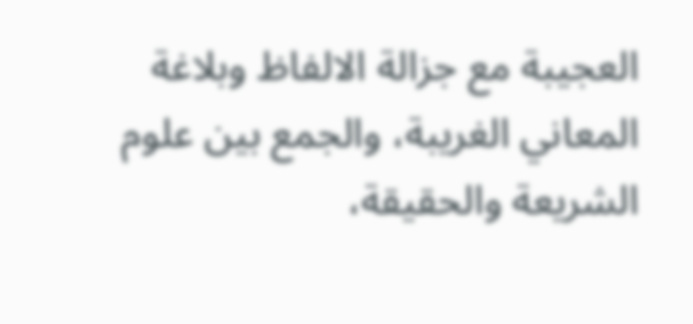العجيبة مع جزالة الالفاظ وبلاغة المعاني الغريبة، والجمع بين علوم الشريعة والحقيقة،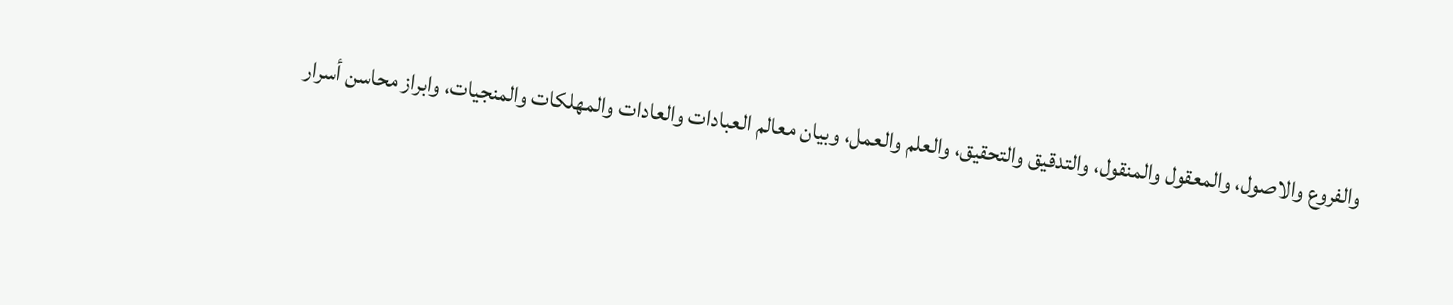والفروع والاصول، والمعقول والمنقول، والتدقيق والتحقيق، والعلم والعمل، وبيان معالم العبادات والعادات والمهلكات والمنجيات، وابراز محاسن أسرار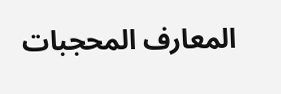المعارف المحجبات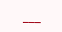___